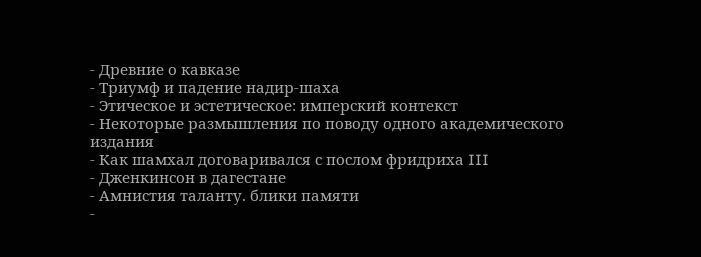- Древние о кавказе
- Триумф и падение надир-шаха
- Этическое и эстетическое: имперский контекст
- Некоторые размышления по поводу одного академического издания
- Как шамхал договаривался с послом фридриха III
- Дженкинсон в дагестане
- Амнистия таланту. блики памяти
-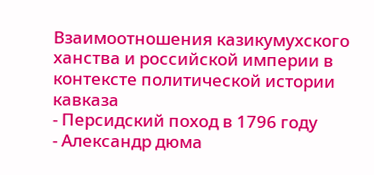Взаимоотношения казикумухского ханства и российской империи в контексте политической истории кавказа
- Персидский поход в 1796 году
- Александр дюма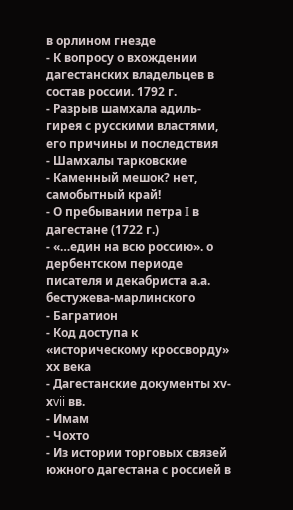в орлином гнезде
- К вопросу о вхождении дагестанских владельцев в состав россии. 1792 г.
- Разрыв шамхала адиль-гирея с русскими властями, его причины и последствия
- Шамхалы тарковские
- Каменный мешок? нет, самобытный край!
- О пребывании петра I в дагестане (1722 г.)
- «…един на всю россию». о дербентском периоде писателя и декабриста а.а. бестужева-марлинского
- Багратион
- Код доступа к «историческому кроссворду» хх века
- Дагестанские документы хv-хvii вв.
- Имам
- Чохто
- Из истории торговых связей южного дагестана с россией в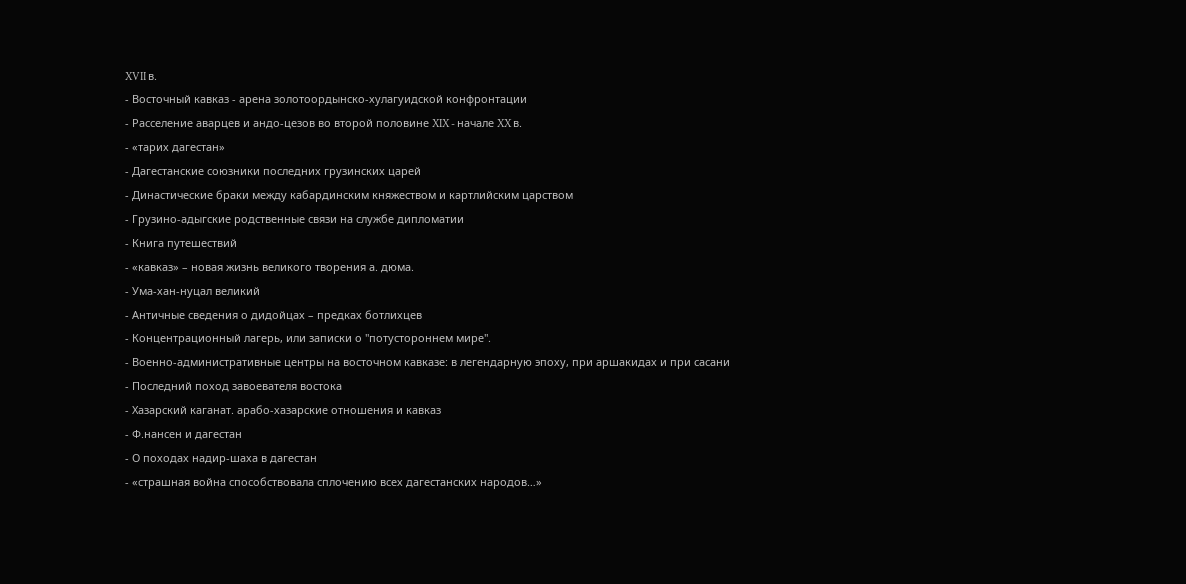XVII в.
- Восточный кавказ - арена золотоордынско-хулагуидской конфронтации
- Расселение аварцев и андо-цезов во второй половине XIX - начале XX в.
- «тарих дагестан»
- Дагестанские союзники последних грузинских царей
- Династические браки между кабардинским княжеством и картлийским царством
- Грузино-адыгские родственные связи на службе дипломатии
- Книга путешествий
- «кавказ» – новая жизнь великого творения а. дюма.
- Ума-хан-нуцал великий
- Античные сведения о дидойцах – предках ботлихцев
- Концентрационный лагерь, или записки о "потустороннем мире".
- Военно-административные центры на восточном кавказе: в легендарную эпоху, при аршакидах и при сасани
- Последний поход завоевателя востока
- Хазарский каганат. арабо-хазарские отношения и кавказ
- Ф.нансен и дагестан
- О походах надир-шаха в дагестан
- «страшная война способствовала сплочению всех дагестанских народов…»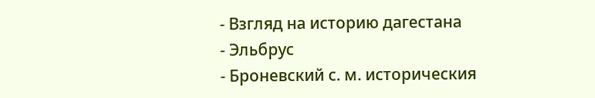- Взгляд на историю дагестана
- Эльбрус
- Броневский с. м. историческия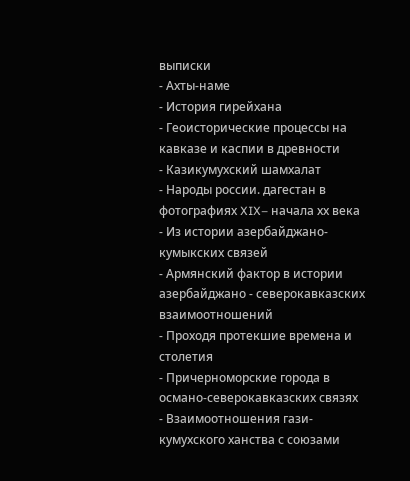выписки
- Ахты-наме
- История гирейхана
- Геоисторические процессы на кавказе и каспии в древности
- Казикумухский шамхалат
- Народы россии. дагестан в фотографиях XIX– начала хх века
- Из истории азербайджано-кумыкских связей
- Армянский фактор в истории азербайджано - северокавказских взаимоотношений
- Проходя протекшие времена и столетия
- Причерноморские города в османо-северокавказских связях
- Взаимоотношения гази-кумухского ханства с союзами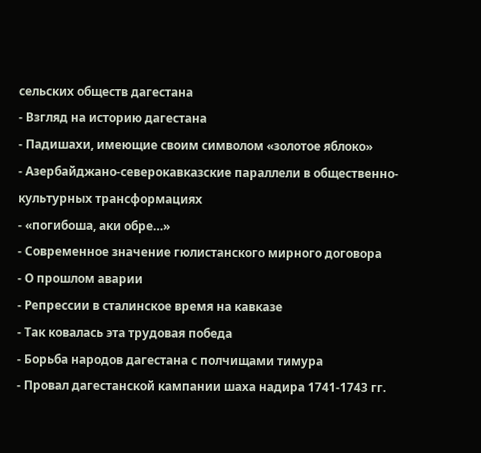сельских обществ дагестана
- Взгляд на историю дагестана
- Падишахи, имеющие своим символом «золотое яблоко»
- Азербайджано-северокавказские параллели в общественно-культурных трансформациях
- «погибоша, аки обре…»
- Современное значение гюлистанского мирного договора
- О прошлом аварии
- Репрессии в сталинское время на кавказе
- Так ковалась эта трудовая победа
- Борьба народов дагестана с полчищами тимура
- Провал дагестанской кампании шаха надира 1741-1743 гг.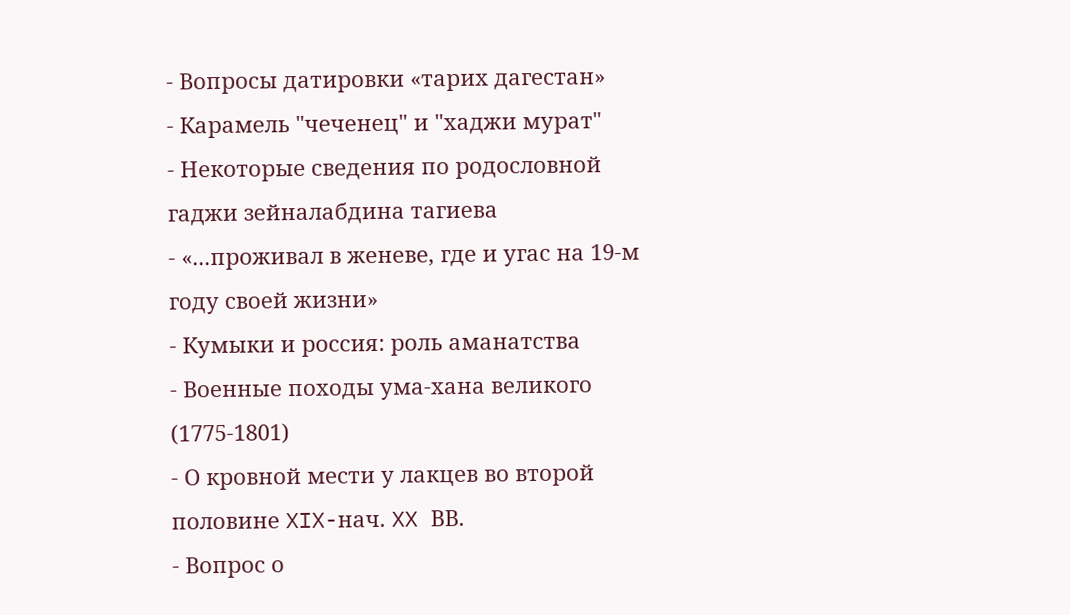- Вопросы датировки «тарих дагестан»
- Карамель "чеченец" и "хаджи мурат"
- Некоторые сведения по родословной гаджи зейналабдина тагиева
- «...проживал в женеве, где и угас на 19-м году своей жизни»
- Кумыки и россия: роль аманатства
- Военные походы ума-хана великого (1775-1801)
- О кровной мести у лакцев во второй половине XIX-нач. XX ВВ.
- Вопрос о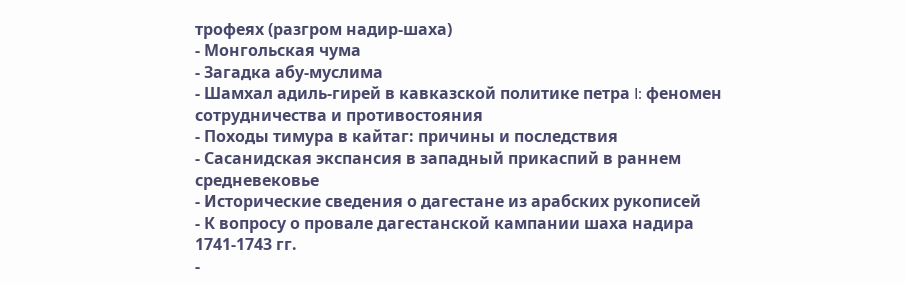трофеях (разгром надир-шаха)
- Монгольская чума
- Загадка абу-муслима
- Шамхал адиль-гирей в кавказской политике петра I: феномен сотрудничества и противостояния
- Походы тимура в кайтаг: причины и последствия
- Сасанидская экспансия в западный прикаспий в раннем средневековье
- Исторические сведения о дагестане из арабских рукописей
- К вопросу о провале дагестанской кампании шаха надира 1741-1743 гг.
-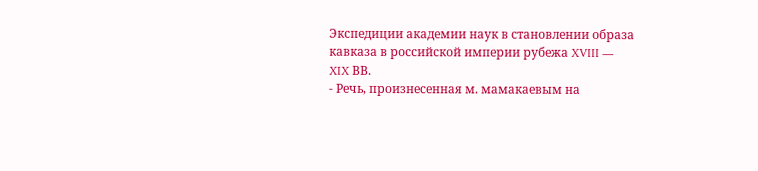Экспедиции академии наук в становлении образа кавказа в российской империи рубежа XVIII — XIX ВВ.
- Речь, произнесенная м. мамакаевым на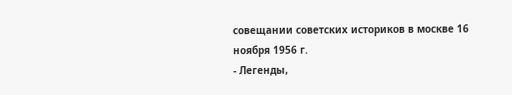совещании советских историков в москве 16 ноября 1956 г.
- Легенды,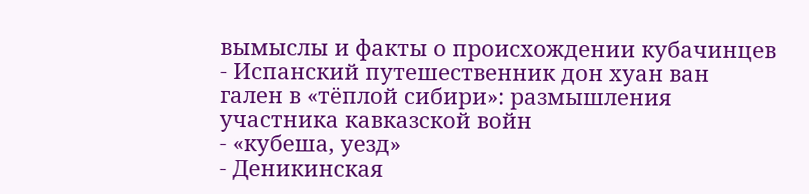вымыслы и факты о происхождении кубачинцев
- Испанский путешественник дон хуан ван гален в «тёплой сибири»: размышления участника кавказской войн
- «кубеша, уезд»
- Деникинская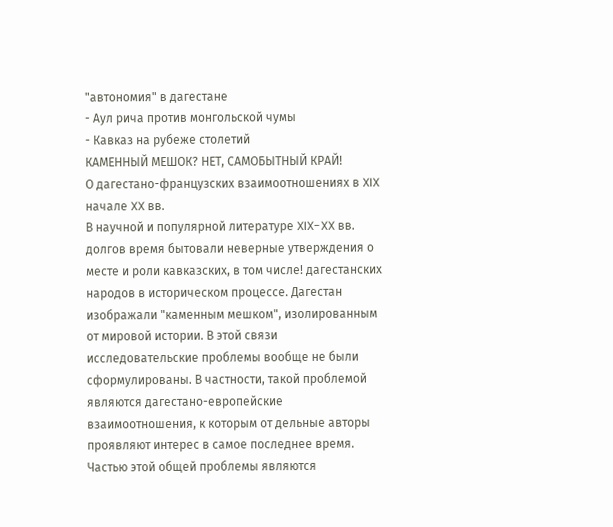"автономия" в дагестане
- Аул рича против монгольской чумы
- Кавказ на рубеже столетий
КАМЕННЫЙ МЕШОК? НЕТ, САМОБЫТНЫЙ КРАЙ!
О дагестано-французских взаимоотношениях в XIX начале XX вв.
В научной и популярной литературе XIX-XX вв. долгов время бытовали неверные утверждения о месте и роли кавказских, в том числе! дагестанских народов в историческом процессе. Дагестан изображали "каменным мешком", изолированным от мировой истории. В этой связи исследовательские проблемы вообще не были сформулированы. В частности, такой проблемой являются дагестано-европейские взаимоотношения, к которым от дельные авторы проявляют интерес в самое последнее время. Частью этой общей проблемы являются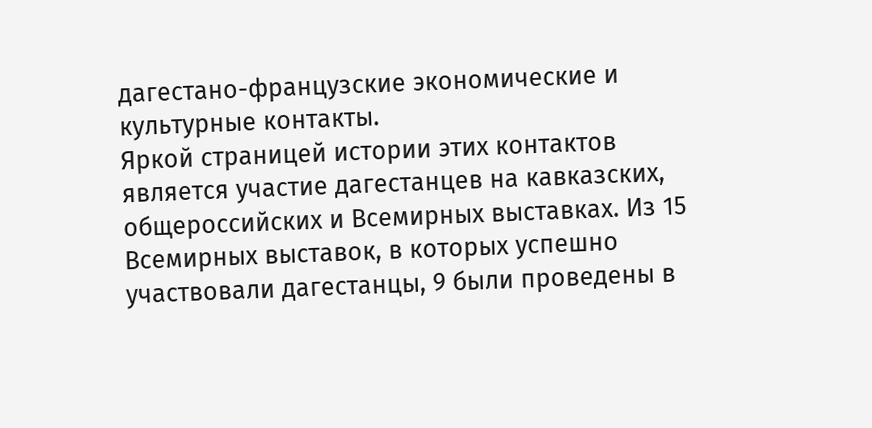дагестано-французские экономические и культурные контакты.
Яркой страницей истории этих контактов является участие дагестанцев на кавказских, общероссийских и Всемирных выставках. Из 15 Всемирных выставок, в которых успешно участвовали дагестанцы, 9 были проведены в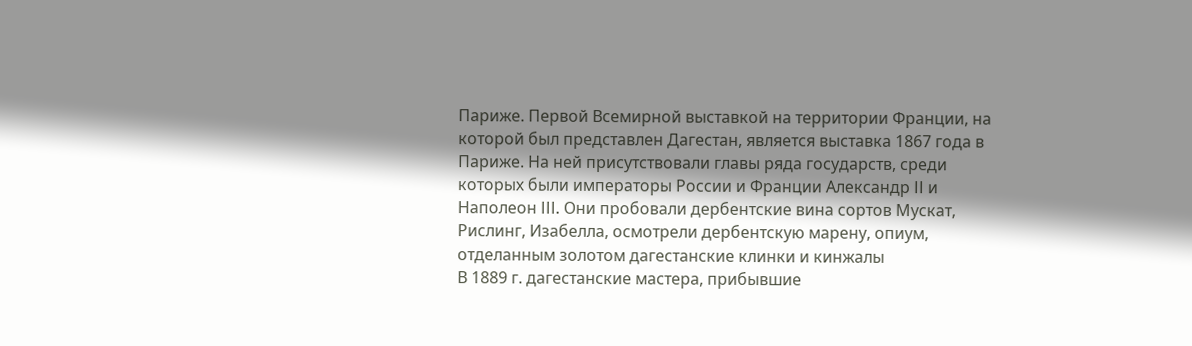Париже. Первой Всемирной выставкой на территории Франции, на которой был представлен Дагестан, является выставка 1867 года в Париже. На ней присутствовали главы ряда государств, среди которых были императоры России и Франции Александр II и Наполеон III. Они пробовали дербентские вина сортов Мускат, Рислинг, Изабелла, осмотрели дербентскую марену, опиум, отделанным золотом дагестанские клинки и кинжалы
В 1889 г. дагестанские мастера, прибывшие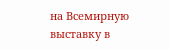на Всемирную выставку в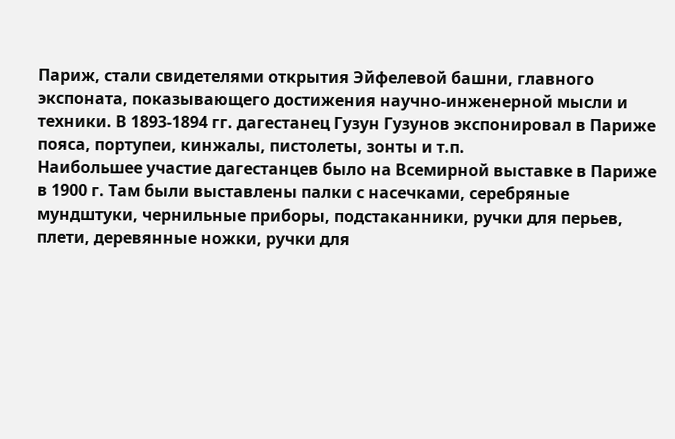Париж, стали свидетелями открытия Эйфелевой башни, главного экспоната, показывающего достижения научно-инженерной мысли и техники. В 1893-1894 гг. дагестанец Гузун Гузунов экспонировал в Париже пояса, портупеи, кинжалы, пистолеты, зонты и т.п.
Наибольшее участие дагестанцев было на Всемирной выставке в Париже в 1900 г. Там были выставлены палки с насечками, серебряные мундштуки, чернильные приборы, подстаканники, ручки для перьев, плети, деревянные ножки, ручки для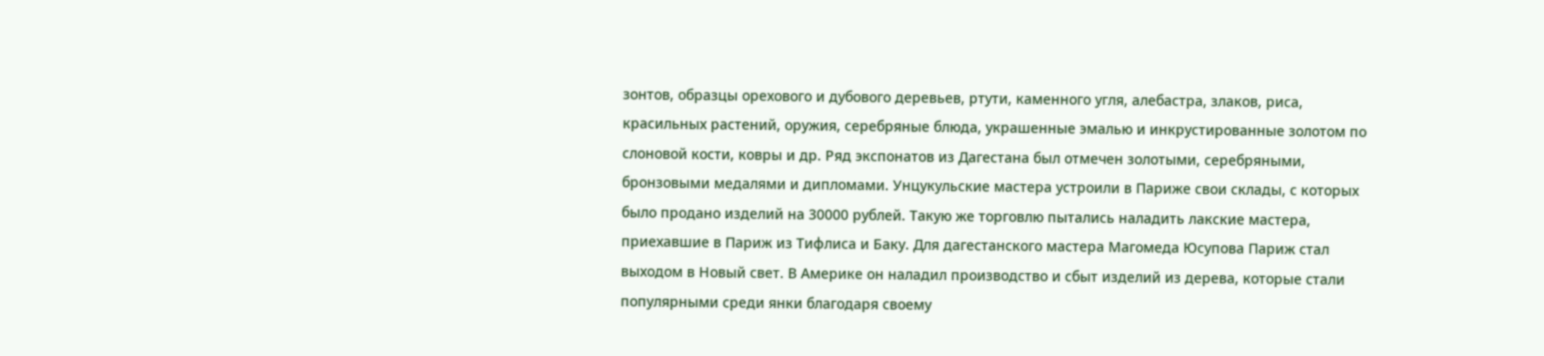зонтов, образцы орехового и дубового деревьев, ртути, каменного угля, алебастра, злаков, риса, красильных растений, оружия, серебряные блюда, украшенные эмалью и инкрустированные золотом по слоновой кости, ковры и др. Ряд экспонатов из Дагестана был отмечен золотыми, серебряными, бронзовыми медалями и дипломами. Унцукульские мастера устроили в Париже свои склады, с которых было продано изделий на 30000 рублей. Такую же торговлю пытались наладить лакские мастера, приехавшие в Париж из Тифлиса и Баку. Для дагестанского мастера Магомеда Юсупова Париж стал выходом в Новый свет. В Америке он наладил производство и сбыт изделий из дерева, которые стали популярными среди янки благодаря своему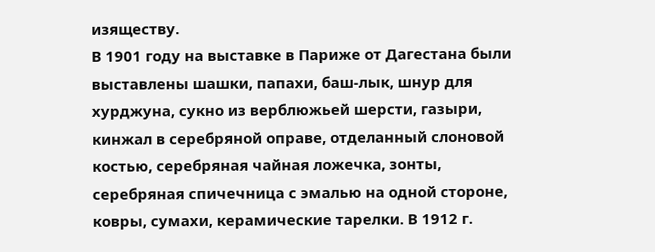изяществу.
В 1901 году на выставке в Париже от Дагестана были выставлены шашки, папахи, баш-лык, шнур для хурджуна, сукно из верблюжьей шерсти, газыри, кинжал в серебряной оправе, отделанный слоновой костью, серебряная чайная ложечка, зонты, серебряная спичечница с эмалью на одной стороне, ковры, сумахи, керамические тарелки. В 1912 г.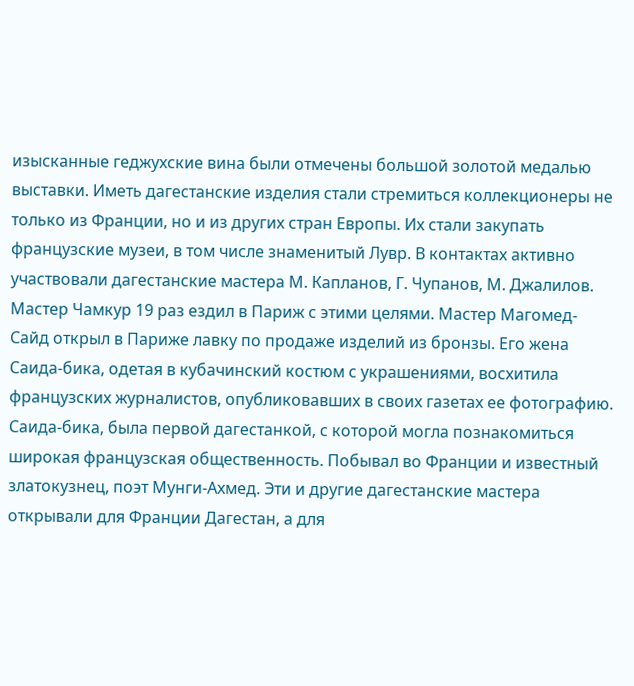изысканные геджухские вина были отмечены большой золотой медалью выставки. Иметь дагестанские изделия стали стремиться коллекционеры не только из Франции, но и из других стран Европы. Их стали закупать французские музеи, в том числе знаменитый Лувр. В контактах активно участвовали дагестанские мастера М. Капланов, Г. Чупанов, М. Джалилов. Мастер Чамкур 19 раз ездил в Париж с этими целями. Мастер Магомед-Сайд открыл в Париже лавку по продаже изделий из бронзы. Его жена Саида-бика, одетая в кубачинский костюм с украшениями, восхитила французских журналистов, опубликовавших в своих газетах ее фотографию. Саида-бика, была первой дагестанкой, с которой могла познакомиться широкая французская общественность. Побывал во Франции и известный златокузнец, поэт Мунги-Ахмед. Эти и другие дагестанские мастера открывали для Франции Дагестан, а для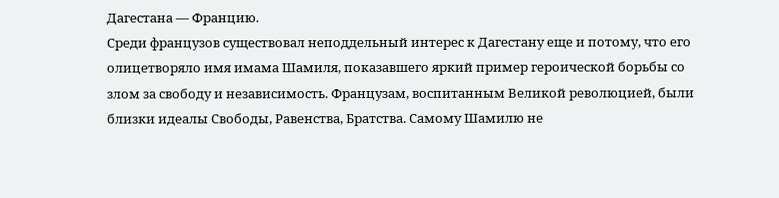Дагестана — Францию.
Среди французов существовал неподдельный интерес к Дагестану еще и потому, что его олицетворяло имя имама Шамиля, показавшего яркий пример героической борьбы со злом за свободу и независимость. Французам, воспитанным Великой революцией, были близки идеалы Свободы, Равенства, Братства. Самому Шамилю не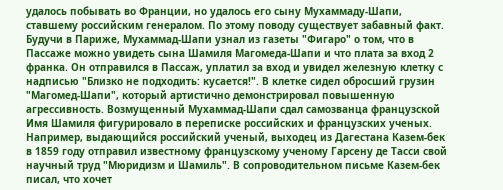удалось побывать во Франции, но удалось его сыну Мухаммаду-Шапи, ставшему российским генералом. По этому поводу существует забавный факт. Будучи в Париже, Мухаммад-Шапи узнал из газеты "Фигаро" о том, что в Пассаже можно увидеть сына Шамиля Магомеда-Шапи и что плата за вход 2 франка. Он отправился в Пассаж, уплатил за вход и увидел железную клетку с надписью "Близко не подходить: кусается!". В клетке сидел обросший грузин "Магомед-Шапи", который артистично демонстрировал повышенную агрессивность. Возмущенный Мухаммад-Шапи сдал самозванца французской
Имя Шамиля фигурировало в переписке российских и французских ученых. Например, выдающийся российский ученый, выходец из Дагестана Казем-бек в 1859 году отправил известному французскому ученому Гарсену де Тасси свой научный труд "Мюридизм и Шамиль". В сопроводительном письме Казем-бек писал, что хочет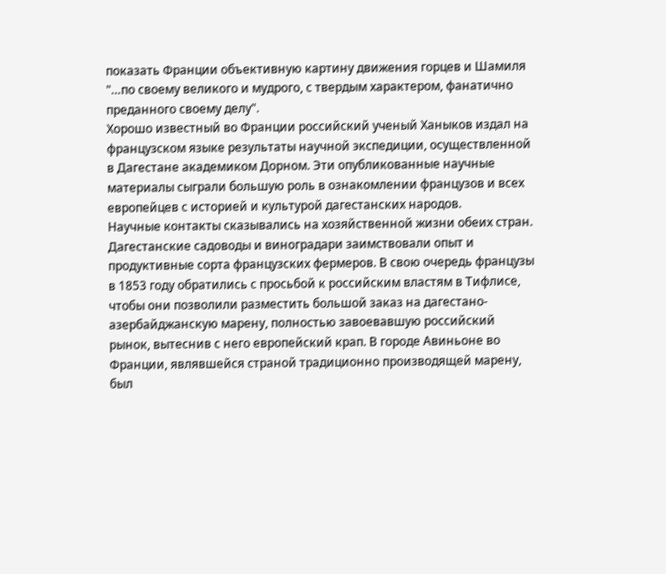показать Франции объективную картину движения горцев и Шамиля "…по своему великого и мудрого, с твердым характером, фанатично преданного своему делу".
Хорошо известный во Франции российский ученый Ханыков издал на французском языке результаты научной экспедиции, осуществленной в Дагестане академиком Дорном. Эти опубликованные научные материалы сыграли большую роль в ознакомлении французов и всех европейцев с историей и культурой дагестанских народов.
Научные контакты сказывались на хозяйственной жизни обеих стран. Дагестанские садоводы и виноградари заимствовали опыт и продуктивные сорта французских фермеров. В свою очередь французы в 1853 году обратились с просьбой к российским властям в Тифлисе, чтобы они позволили разместить большой заказ на дагестано-азербайджанскую марену, полностью завоевавшую российский рынок, вытеснив с него европейский крап. В городе Авиньоне во Франции, являвшейся страной традиционно производящей марену, был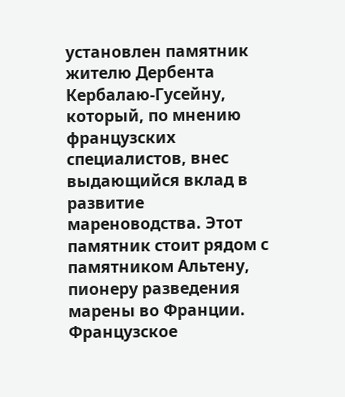установлен памятник жителю Дербента Кербалаю-Гусейну, который, по мнению французских специалистов, внес выдающийся вклад в развитие мареноводства. Этот памятник стоит рядом с памятником Альтену, пионеру разведения марены во Франции. Французское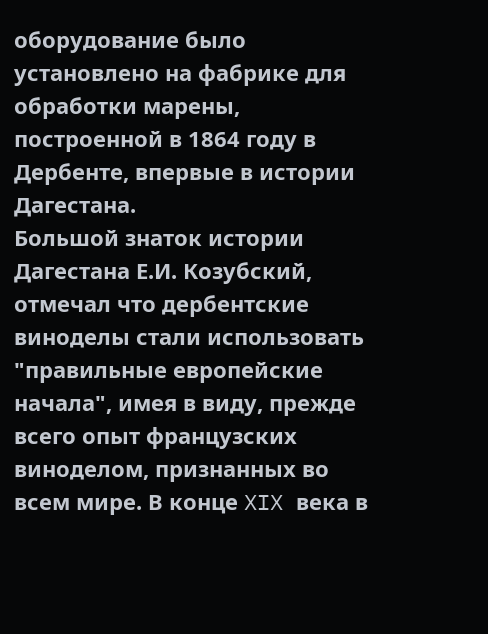оборудование было установлено на фабрике для обработки марены, построенной в 1864 году в Дербенте, впервые в истории Дагестана.
Большой знаток истории Дагестана Е.И. Козубский, отмечал что дербентские виноделы стали использовать "правильные европейские начала", имея в виду, прежде всего опыт французских виноделом, признанных во всем мире. В конце XIX века в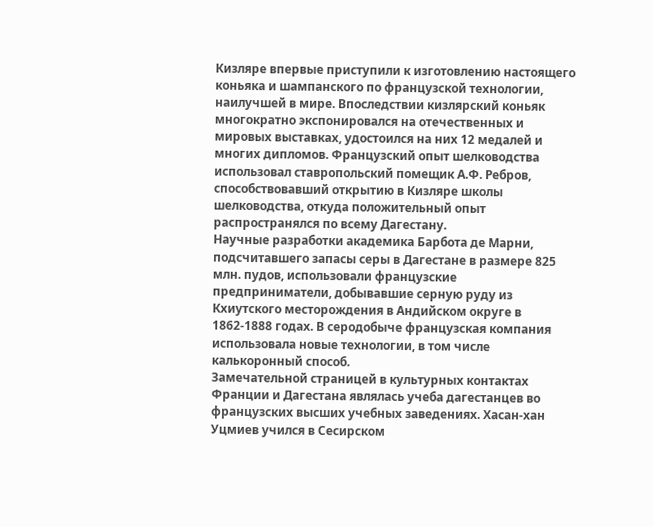Кизляре впервые приступили к изготовлению настоящего коньяка и шампанского по французской технологии, наилучшей в мире. Впоследствии кизлярский коньяк многократно экспонировался на отечественных и мировых выставках, удостоился на них 12 медалей и многих дипломов. Французский опыт шелководства использовал ставропольский помещик А.Ф. Ребров, способствовавший открытию в Кизляре школы шелководства, откуда положительный опыт распространялся по всему Дагестану.
Научные разработки академика Барбота де Марни, подсчитавшего запасы серы в Дагестане в размере 825 млн. пудов, использовали французские предприниматели, добывавшие серную руду из Кхиутского месторождения в Андийском округе в 1862-1888 годах. В серодобыче французская компания использовала новые технологии, в том числе калькоронный способ.
Замечательной страницей в культурных контактах Франции и Дагестана являлась учеба дагестанцев во французских высших учебных заведениях. Хасан-хан Уцмиев учился в Сесирском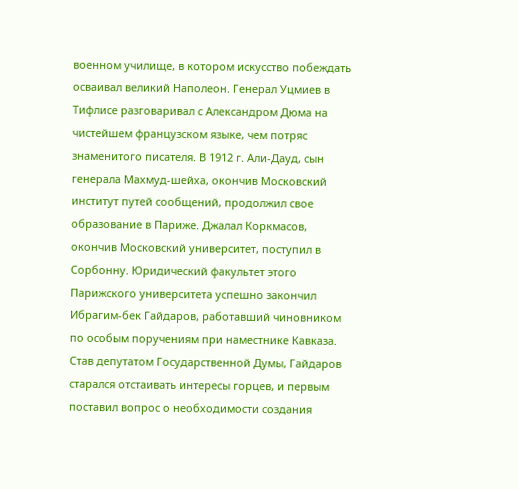военном училище, в котором искусство побеждать осваивал великий Наполеон. Генерал Уцмиев в Тифлисе разговаривал с Александром Дюма на чистейшем французском языке, чем потряс знаменитого писателя. В 1912 г. Али-Дауд, сын генерала Махмуд-шейха, окончив Московский институт путей сообщений, продолжил свое образование в Париже. Джалал Коркмасов, окончив Московский университет, поступил в Сорбонну. Юридический факультет этого Парижского университета успешно закончил Ибрагим-бек Гайдаров, работавший чиновником по особым поручениям при наместнике Кавказа. Став депутатом Государственной Думы, Гайдаров старался отстаивать интересы горцев, и первым поставил вопрос о необходимости создания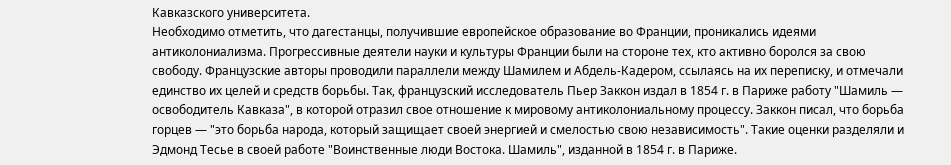Кавказского университета.
Необходимо отметить, что дагестанцы, получившие европейское образование во Франции, проникались идеями антиколониализма. Прогрессивные деятели науки и культуры Франции были на стороне тех, кто активно боролся за свою свободу. Французские авторы проводили параллели между Шамилем и Абдель-Кадером, ссылаясь на их переписку, и отмечали единство их целей и средств борьбы. Так, французский исследователь Пьер Заккон издал в 1854 г. в Париже работу "Шамиль — освободитель Кавказа", в которой отразил свое отношение к мировому антиколониальному процессу. Заккон писал, что борьба горцев — "это борьба народа, который защищает своей энергией и смелостью свою независимость". Такие оценки разделяли и Эдмонд Тесье в своей работе "Воинственные люди Востока. Шамиль", изданной в 1854 г. в Париже.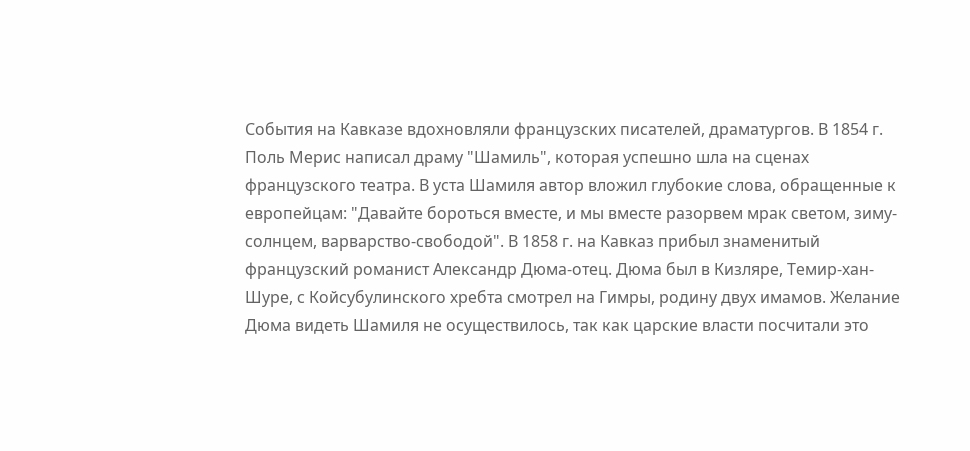События на Кавказе вдохновляли французских писателей, драматургов. В 1854 г. Поль Мерис написал драму "Шамиль", которая успешно шла на сценах французского театра. В уста Шамиля автор вложил глубокие слова, обращенные к европейцам: "Давайте бороться вместе, и мы вместе разорвем мрак светом, зиму-солнцем, варварство-свободой". В 1858 г. на Кавказ прибыл знаменитый французский романист Александр Дюма-отец. Дюма был в Кизляре, Темир-хан-Шуре, с Койсубулинского хребта смотрел на Гимры, родину двух имамов. Желание Дюма видеть Шамиля не осуществилось, так как царские власти посчитали это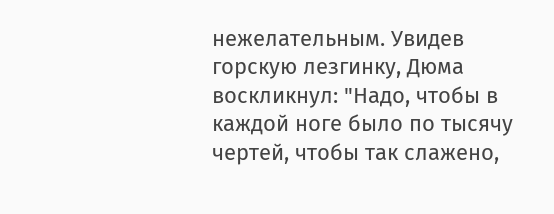нежелательным. Увидев горскую лезгинку, Дюма воскликнул: "Надо, чтобы в каждой ноге было по тысячу чертей, чтобы так слажено,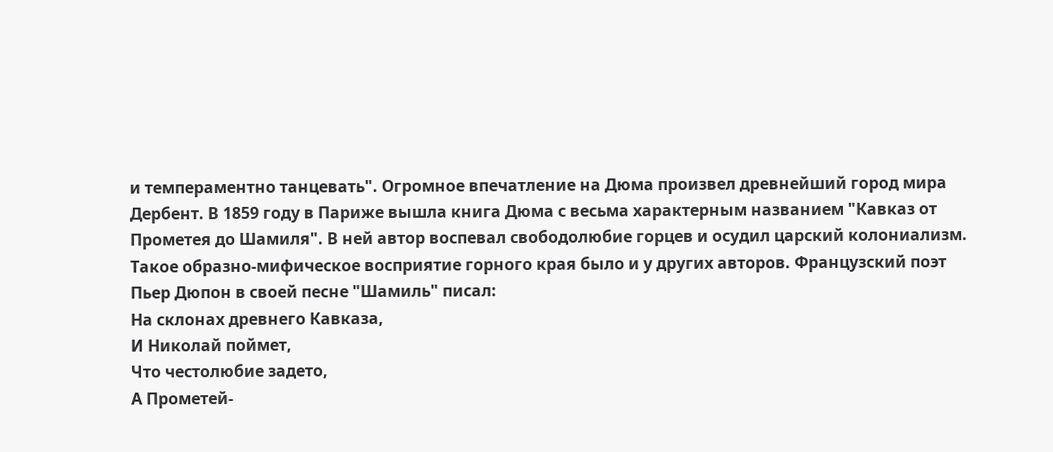и темпераментно танцевать". Огромное впечатление на Дюма произвел древнейший город мира Дербент. В 1859 году в Париже вышла книга Дюма с весьма характерным названием "Кавказ от Прометея до Шамиля". В ней автор воспевал свободолюбие горцев и осудил царский колониализм. Такое образно-мифическое восприятие горного края было и у других авторов. Французский поэт Пьер Дюпон в своей песне "Шамиль" писал:
На склонах древнего Кавказа,
И Николай поймет,
Что честолюбие задето,
А Прометей-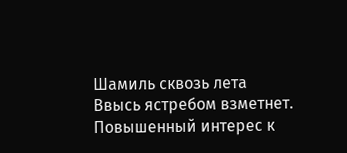Шамиль сквозь лета
Ввысь ястребом взметнет.
Повышенный интерес к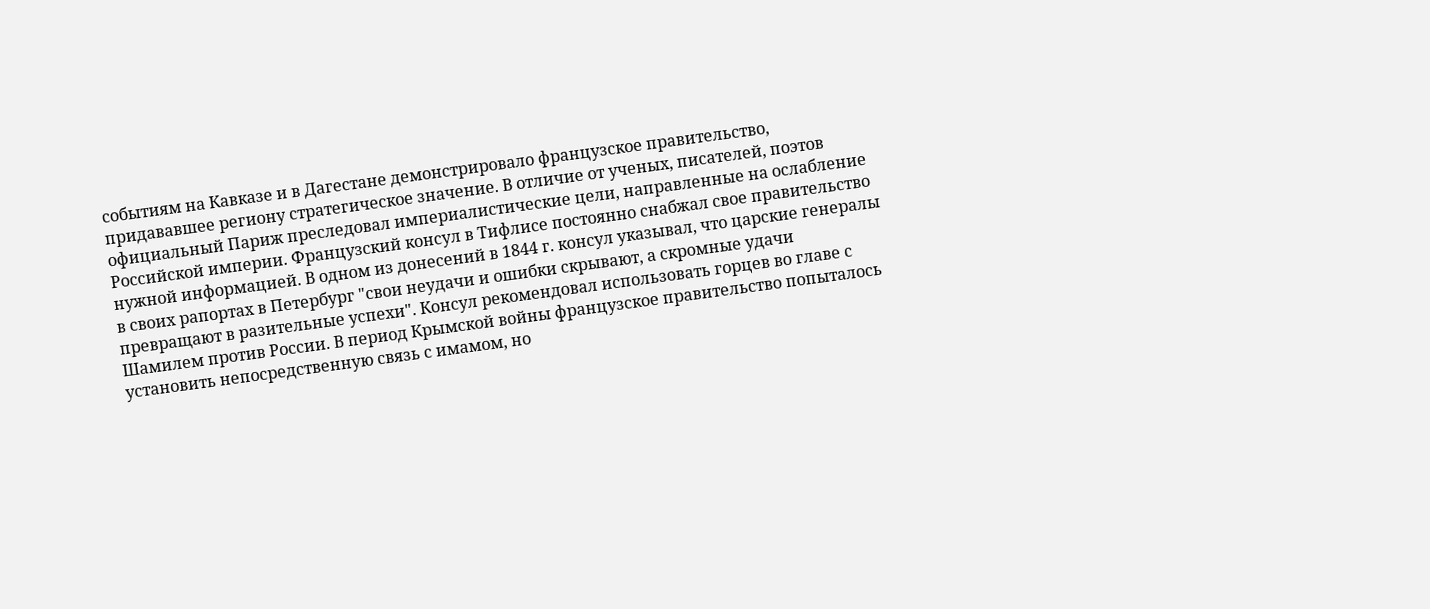событиям на Кавказе и в Дагестане демонстрировало французское правительство, придававшее региону стратегическое значение. В отличие от ученых, писателей, поэтов официальный Париж преследовал империалистические цели, направленные на ослабление Российской империи. Французский консул в Тифлисе постоянно снабжал свое правительство нужной информацией. В одном из донесений в 1844 г. консул указывал, что царские генералы в своих рапортах в Петербург "свои неудачи и ошибки скрывают, а скромные удачи превращают в разительные успехи". Консул рекомендовал использовать горцев во главе с Шамилем против России. В период Крымской войны французское правительство попыталось установить непосредственную связь с имамом, но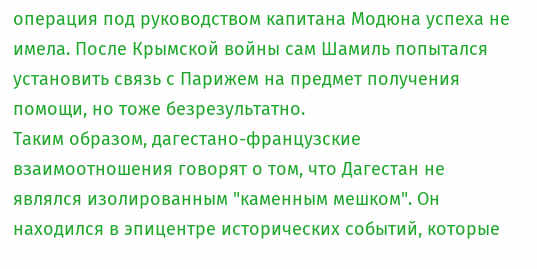операция под руководством капитана Модюна успеха не имела. После Крымской войны сам Шамиль попытался установить связь с Парижем на предмет получения помощи, но тоже безрезультатно.
Таким образом, дагестано-французские взаимоотношения говорят о том, что Дагестан не являлся изолированным "каменным мешком". Он находился в эпицентре исторических событий, которые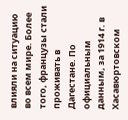влияли на ситуацию во всем мире. Более того, французы стали проживать в Дагестане. По официальным данным, за 1914 г. в Хасавюртовском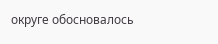округе обосновалось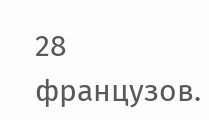28 французов.